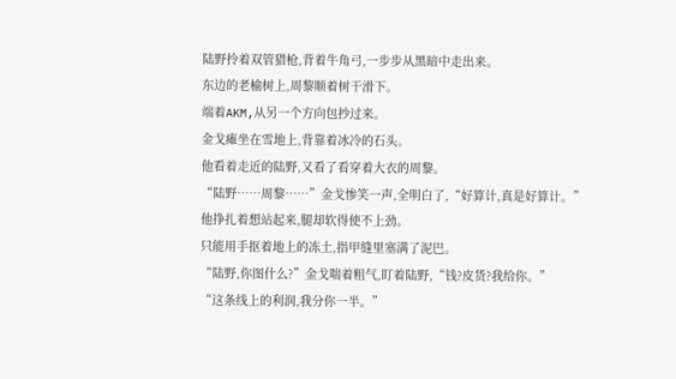陆野拎着双管猎枪,背着牛角弓,一步步从黑暗中走出来。
东边的老榆树上,周黎顺着树干滑下。
端着AKM,从另一个方向包抄过来。
金戈瘫坐在雪地上,背靠着冰冷的石头。
他看着走近的陆野,又看了看穿着大衣的周黎。
“陆野……周黎……”金戈惨笑一声,全明白了,“好算计,真是好算计。”
他挣扎着想站起来,腿却软得使不上劲。
只能用手抠着地上的冻土,指甲缝里塞满了泥巴。
“陆野,你图什么?”金戈喘着粗气,盯着陆野,“钱?皮货?我给你。”
“这条线上的利润,我分你一半。”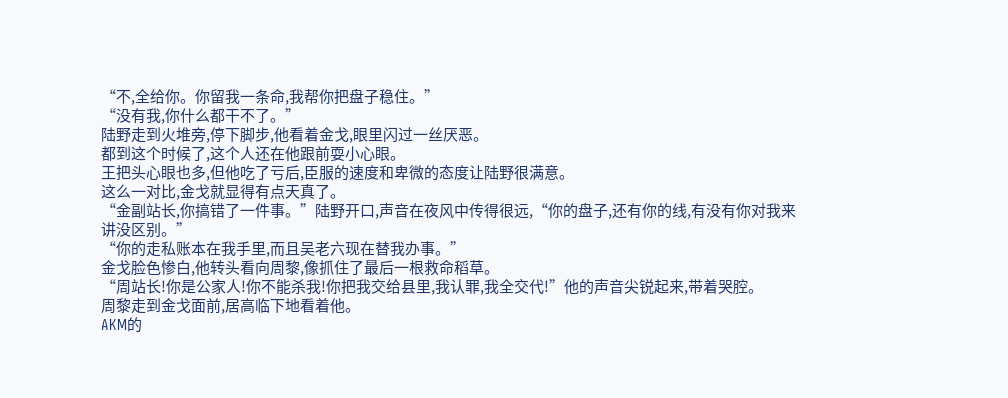“不,全给你。你留我一条命,我帮你把盘子稳住。”
“没有我,你什么都干不了。”
陆野走到火堆旁,停下脚步,他看着金戈,眼里闪过一丝厌恶。
都到这个时候了,这个人还在他跟前耍小心眼。
王把头心眼也多,但他吃了亏后,臣服的速度和卑微的态度让陆野很满意。
这么一对比,金戈就显得有点天真了。
“金副站长,你搞错了一件事。”陆野开口,声音在夜风中传得很远,“你的盘子,还有你的线,有没有你对我来讲没区别。”
“你的走私账本在我手里,而且吴老六现在替我办事。”
金戈脸色惨白,他转头看向周黎,像抓住了最后一根救命稻草。
“周站长!你是公家人!你不能杀我!你把我交给县里,我认罪,我全交代!”他的声音尖锐起来,带着哭腔。
周黎走到金戈面前,居高临下地看着他。
AKM的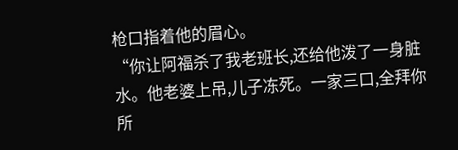枪口指着他的眉心。
“你让阿福杀了我老班长,还给他泼了一身脏水。他老婆上吊,儿子冻死。一家三口,全拜你所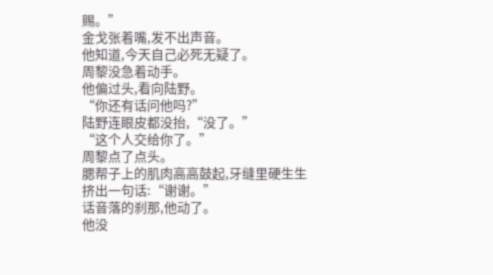赐。”
金戈张着嘴,发不出声音。
他知道,今天自己必死无疑了。
周黎没急着动手。
他偏过头,看向陆野。
“你还有话问他吗?”
陆野连眼皮都没抬,“没了。”
“这个人交给你了。”
周黎点了点头。
腮帮子上的肌肉高高鼓起,牙缝里硬生生挤出一句话:“谢谢。”
话音落的刹那,他动了。
他没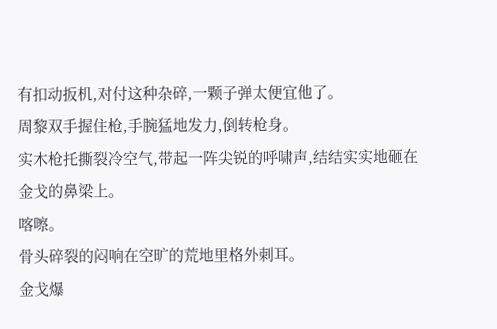有扣动扳机,对付这种杂碎,一颗子弹太便宜他了。
周黎双手握住枪,手腕猛地发力,倒转枪身。
实木枪托撕裂冷空气,带起一阵尖锐的呼啸声,结结实实地砸在金戈的鼻梁上。
喀嚓。
骨头碎裂的闷响在空旷的荒地里格外刺耳。
金戈爆